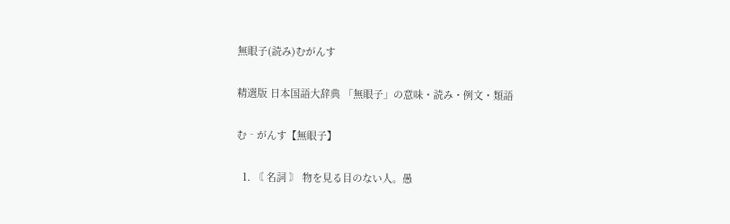無眼子(読み)むがんす

精選版 日本国語大辞典 「無眼子」の意味・読み・例文・類語

む‐がんす【無眼子】

  1. 〘 名詞 〙 物を見る目のない人。愚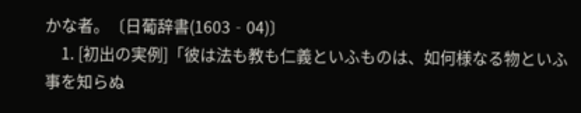かな者。〔日葡辞書(1603‐04)〕
    1. [初出の実例]「彼は法も教も仁義といふものは、如何様なる物といふ事を知らぬ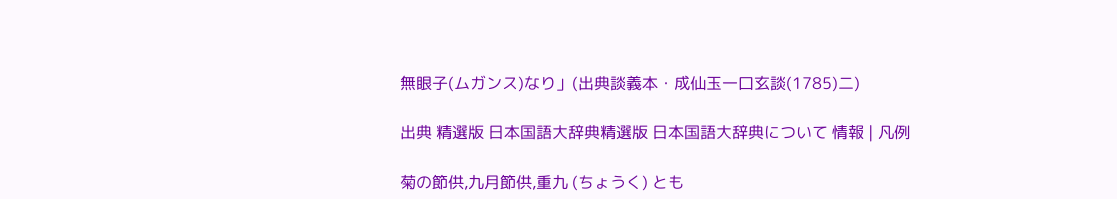無眼子(ムガンス)なり」(出典談義本・成仙玉一口玄談(1785)二)

出典 精選版 日本国語大辞典精選版 日本国語大辞典について 情報 | 凡例

菊の節供,九月節供,重九 (ちょうく) とも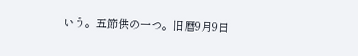いう。五節供の一つ。旧暦9月9日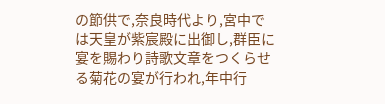の節供で,奈良時代より,宮中では天皇が紫宸殿に出御し,群臣に宴を賜わり詩歌文章をつくらせる菊花の宴が行われ,年中行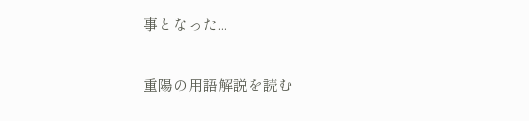事となった...

重陽の用語解説を読む